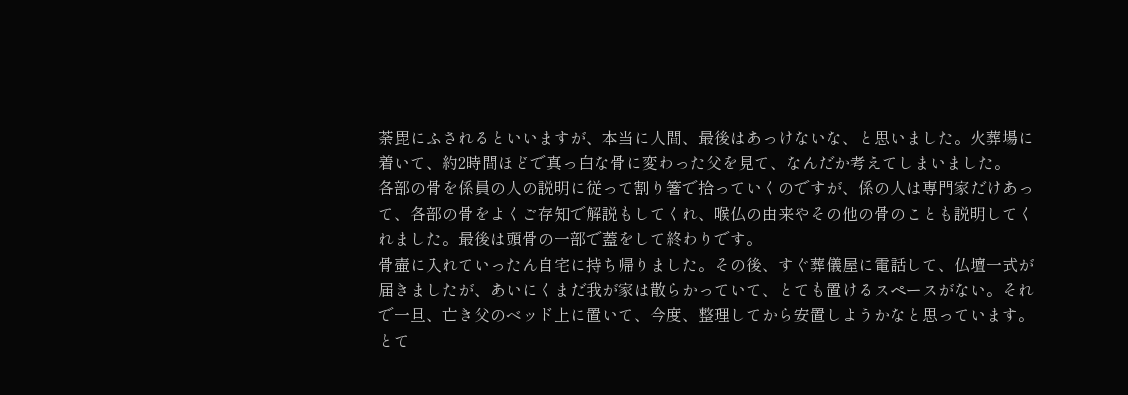荼毘にふされるといいますが、本当に人間、最後はあっけないな、と思いました。火葬場に着いて、約2時間ほどで真っ白な骨に変わった父を見て、なんだか考えてしまいました。
各部の骨を係員の人の説明に従って割り箸で拾っていくのですが、係の人は専門家だけあって、各部の骨をよくご存知で解説もしてくれ、喉仏の由来やその他の骨のことも説明してくれました。最後は頭骨の一部で蓋をして終わりです。
骨壷に入れていったん自宅に持ち帰りました。その後、すぐ葬儀屋に電話して、仏壇一式が届きましたが、あいにくまだ我が家は散らかっていて、とても置けるスペースがない。それで一旦、亡き父のベッド上に置いて、今度、整理してから安置しようかなと思っています。
とて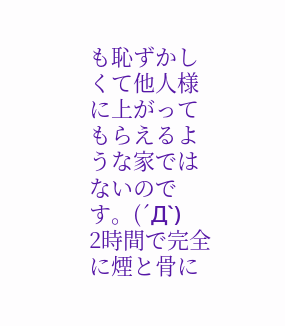も恥ずかしくて他人様に上がってもらえるような家ではないのです。(´Д`)
2時間で完全に煙と骨に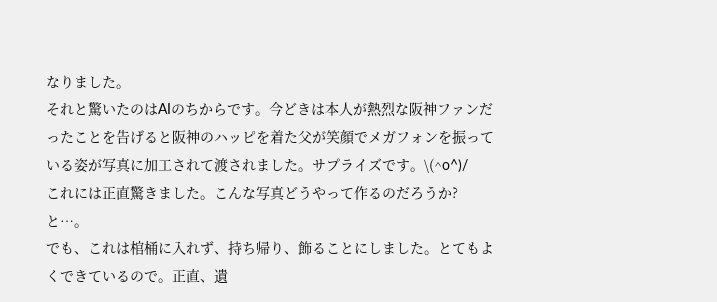なりました。
それと驚いたのはAIのちからです。今どきは本人が熱烈な阪神ファンだったことを告げると阪神のハッピを着た父が笑顔でメガフォンを振っている姿が写真に加工されて渡されました。サプライズです。\(^o^)/
これには正直驚きました。こんな写真どうやって作るのだろうか?と…。
でも、これは棺桶に入れず、持ち帰り、飾ることにしました。とてもよくできているので。正直、遺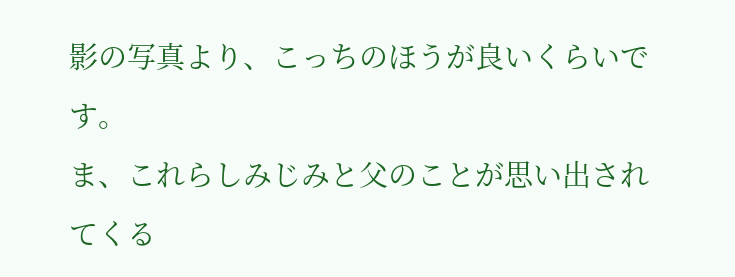影の写真より、こっちのほうが良いくらいです。
ま、これらしみじみと父のことが思い出されてくる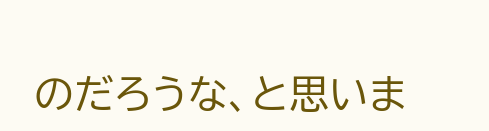のだろうな、と思いま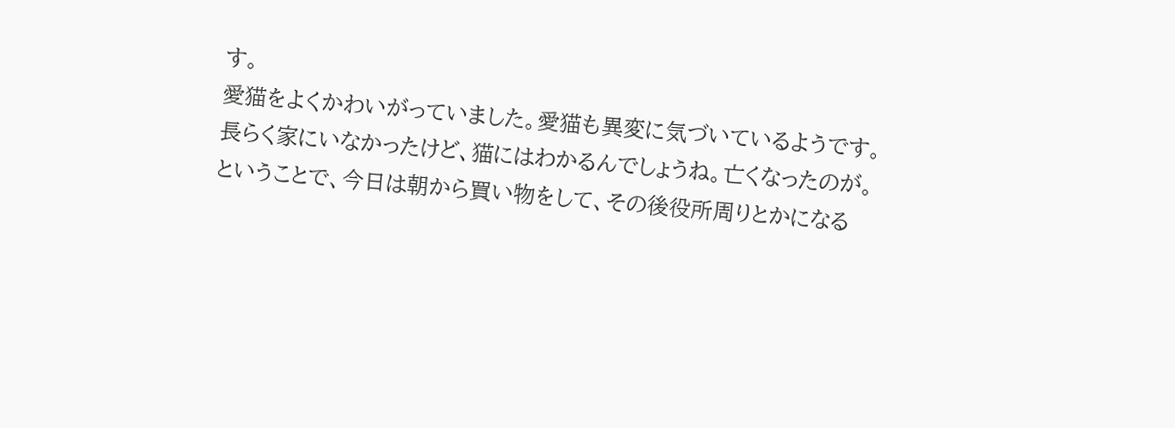す。
愛猫をよくかわいがっていました。愛猫も異変に気づいているようです。
長らく家にいなかったけど、猫にはわかるんでしょうね。亡くなったのが。
ということで、今日は朝から買い物をして、その後役所周りとかになる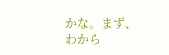かな。まず、わから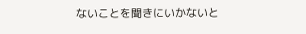ないことを聞きにいかないと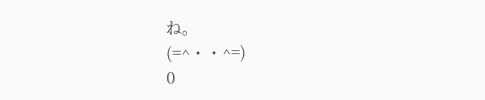ね。
(=^・・^=)
0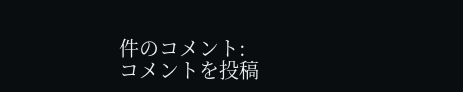件のコメント:
コメントを投稿